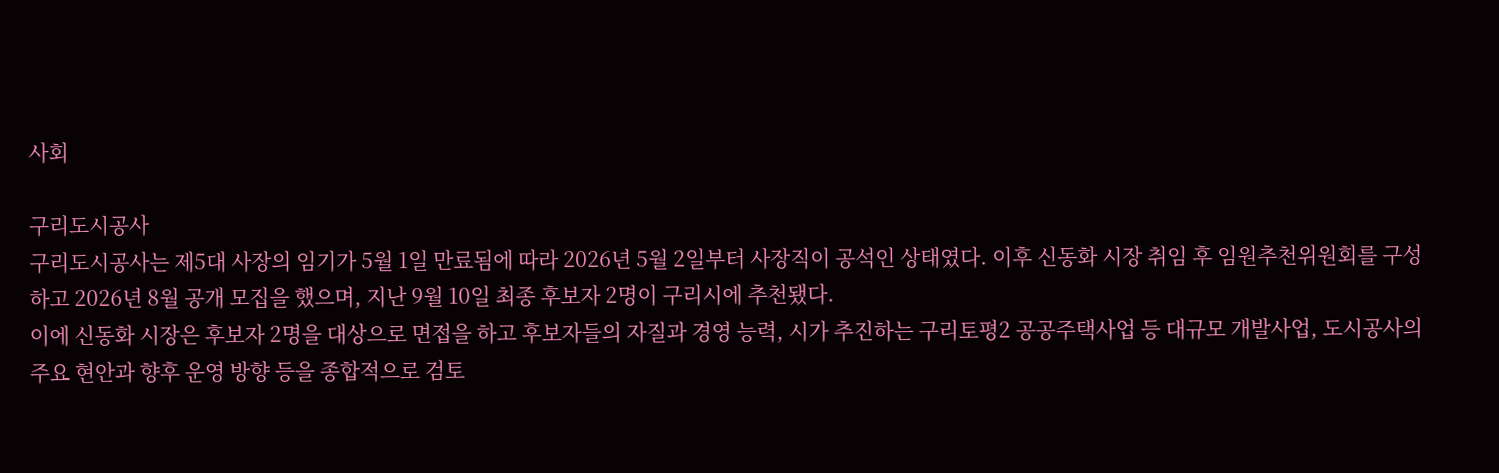사회

구리도시공사
구리도시공사는 제5대 사장의 임기가 5월 1일 만료됨에 따라 2026년 5월 2일부터 사장직이 공석인 상태였다. 이후 신동화 시장 취임 후 임원추천위원회를 구성하고 2026년 8월 공개 모집을 했으며, 지난 9월 10일 최종 후보자 2명이 구리시에 추천됐다.
이에 신동화 시장은 후보자 2명을 대상으로 면접을 하고 후보자들의 자질과 경영 능력, 시가 추진하는 구리토평2 공공주택사업 등 대규모 개발사업, 도시공사의 주요 현안과 향후 운영 방향 등을 종합적으로 검토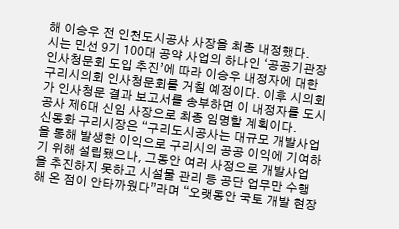해 이승우 전 인천도시공사 사장을 최종 내정했다.
시는 민선 9기 100대 공약 사업의 하나인 ‘공공기관장 인사청문회 도입 추진’에 따라 이승우 내정자에 대한 구리시의회 인사청문회를 거칠 예정이다. 이후 시의회가 인사청문 결과 보고서를 송부하면 이 내정자를 도시공사 제6대 신임 사장으로 최종 임명할 계획이다.
신동화 구리시장은 “구리도시공사는 대규모 개발사업을 통해 발생한 이익으로 구리시의 공공 이익에 기여하기 위해 설립됐으나, 그동안 여러 사정으로 개발사업을 추진하지 못하고 시설물 관리 등 공단 업무만 수행해 온 점이 안타까웠다”라며 “오랫동안 국토 개발 현장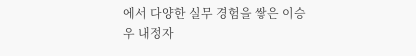에서 다양한 실무 경험을 쌓은 이승우 내정자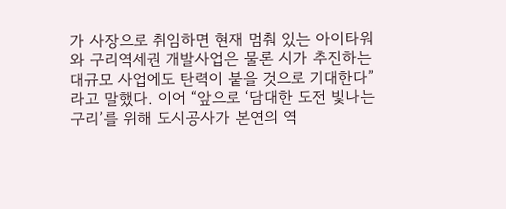가 사장으로 취임하면 현재 멈춰 있는 아이타워와 구리역세권 개발사업은 물론 시가 추진하는 대규모 사업에도 탄력이 붙을 것으로 기대한다”라고 말했다. 이어 “앞으로 ‘담대한 도전 빛나는 구리’를 위해 도시공사가 본연의 역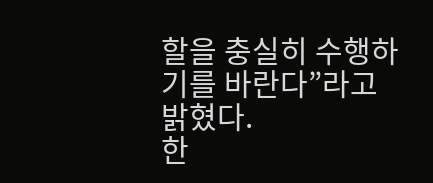할을 충실히 수행하기를 바란다”라고 밝혔다.
한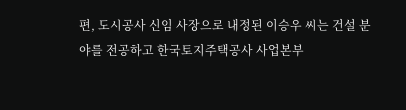편, 도시공사 신임 사장으로 내정된 이승우 씨는 건설 분야를 전공하고 한국토지주택공사 사업본부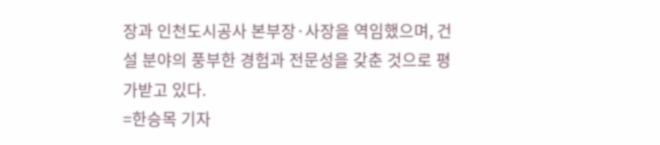장과 인천도시공사 본부장·사장을 역임했으며, 건설 분야의 풍부한 경험과 전문성을 갖춘 것으로 평가받고 있다.
=한승목 기자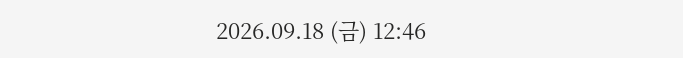2026.09.18 (금) 12:46